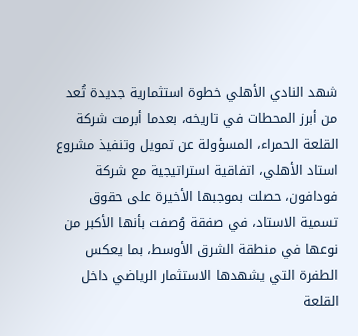شهد النادي الأهلي خطوة استثمارية جديدة تُعد من أبرز المحطات في تاريخه، بعدما أبرمت شركة القلعة الحمراء، المسؤولة عن تمويل وتنفيذ مشروع استاد الأهلي، اتفاقية استراتيجية مع شركة فودافون، حصلت بموجبها الأخيرة على حقوق تسمية الاستاد، في صفقة وُصفت بأنها الأكبر من نوعها في منطقة الشرق الأوسط، بما يعكس الطفرة التي يشهدها الاستثمار الرياضي داخل القلعة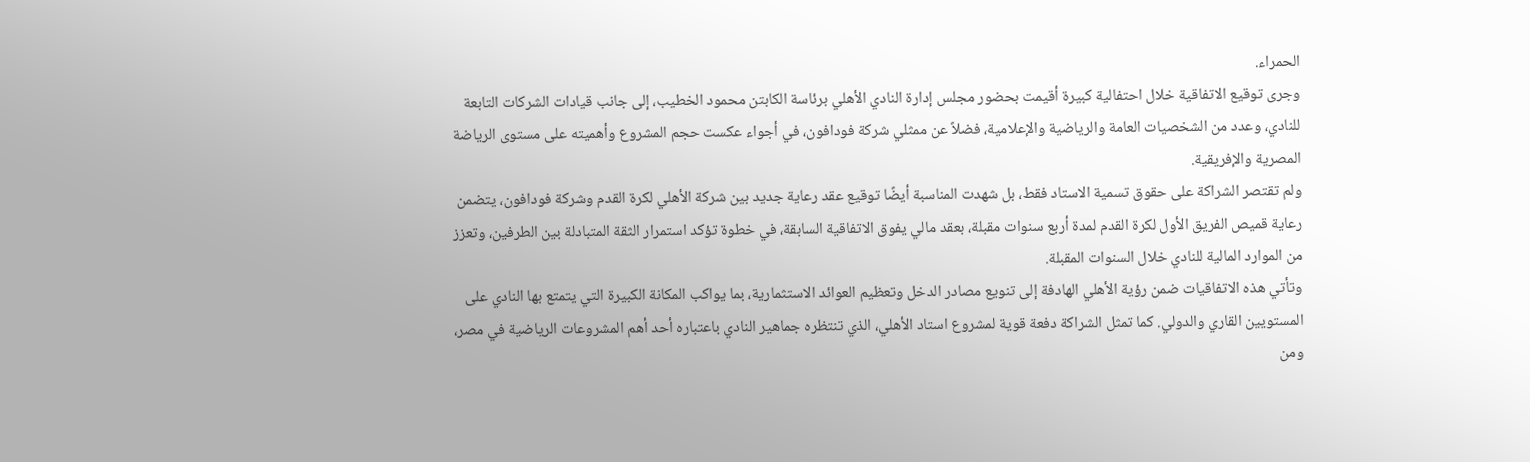الحمراء.
وجرى توقيع الاتفاقية خلال احتفالية كبيرة أقيمت بحضور مجلس إدارة النادي الأهلي برئاسة الكابتن محمود الخطيب، إلى جانب قيادات الشركات التابعة للنادي، وعدد من الشخصيات العامة والرياضية والإعلامية، فضلاً عن ممثلي شركة فودافون، في أجواء عكست حجم المشروع وأهميته على مستوى الرياضة المصرية والإفريقية.
ولم تقتصر الشراكة على حقوق تسمية الاستاد فقط، بل شهدت المناسبة أيضًا توقيع عقد رعاية جديد بين شركة الأهلي لكرة القدم وشركة فودافون، يتضمن رعاية قميص الفريق الأول لكرة القدم لمدة أربع سنوات مقبلة، بعقد مالي يفوق الاتفاقية السابقة، في خطوة تؤكد استمرار الثقة المتبادلة بين الطرفين، وتعزز من الموارد المالية للنادي خلال السنوات المقبلة.
وتأتي هذه الاتفاقيات ضمن رؤية الأهلي الهادفة إلى تنويع مصادر الدخل وتعظيم العوائد الاستثمارية، بما يواكب المكانة الكبيرة التي يتمتع بها النادي على المستويين القاري والدولي. كما تمثل الشراكة دفعة قوية لمشروع استاد الأهلي، الذي تنتظره جماهير النادي باعتباره أحد أهم المشروعات الرياضية في مصر، ومن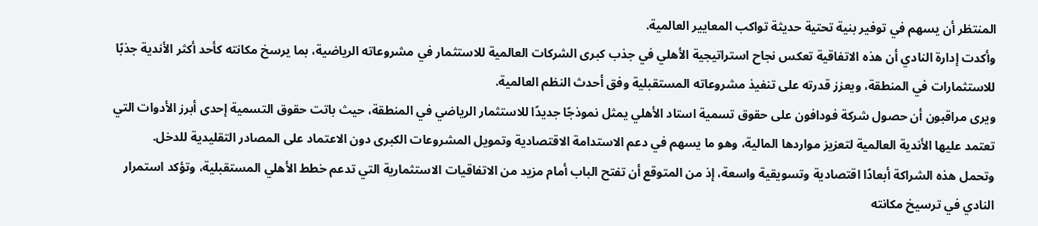المنتظر أن يسهم في توفير بنية تحتية حديثة تواكب المعايير العالمية.
وأكدت إدارة النادي أن هذه الاتفاقية تعكس نجاح استراتيجية الأهلي في جذب كبرى الشركات العالمية للاستثمار في مشروعاته الرياضية، بما يرسخ مكانته كأحد أكثر الأندية جذبًا للاستثمارات في المنطقة، ويعزز قدرته على تنفيذ مشروعاته المستقبلية وفق أحدث النظم العالمية.
ويرى مراقبون أن حصول شركة فودافون على حقوق تسمية استاد الأهلي يمثل نموذجًا جديدًا للاستثمار الرياضي في المنطقة، حيث باتت حقوق التسمية إحدى أبرز الأدوات التي تعتمد عليها الأندية العالمية لتعزيز مواردها المالية، وهو ما يسهم في دعم الاستدامة الاقتصادية وتمويل المشروعات الكبرى دون الاعتماد على المصادر التقليدية للدخل.
وتحمل هذه الشراكة أبعادًا اقتصادية وتسويقية واسعة، إذ من المتوقع أن تفتح الباب أمام مزيد من الاتفاقيات الاستثمارية التي تدعم خطط الأهلي المستقبلية، وتؤكد استمرار النادي في ترسيخ مكانته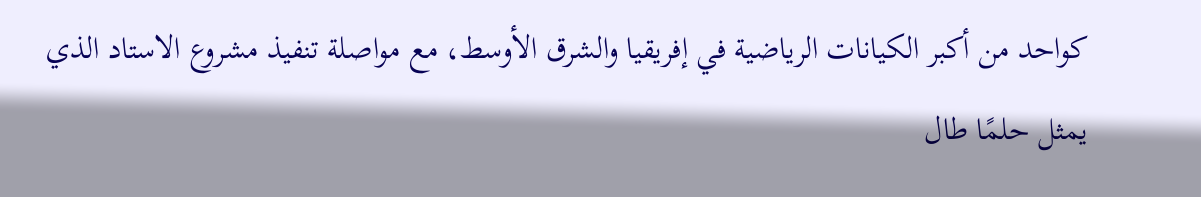كواحد من أكبر الكيانات الرياضية في إفريقيا والشرق الأوسط، مع مواصلة تنفيذ مشروع الاستاد الذي يمثل حلمًا طال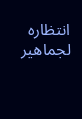انتظاره لجماهير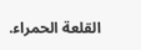القلعة الحمراء.